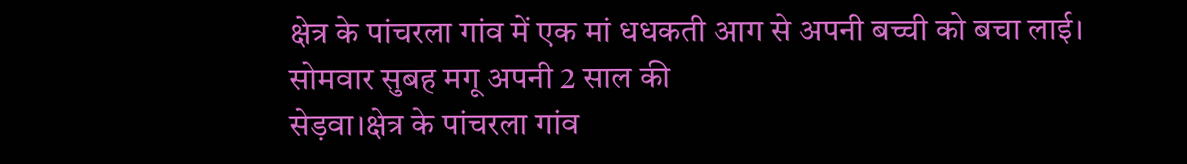क्षेत्र के पांचरला गांव में एक मां धधकती आग से अपनी बच्ची को बचा लाई। सोमवार सुबह मगू अपनी 2 साल की
सेड़वा।क्षेत्र के पांचरला गांव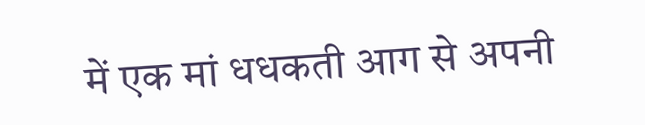में एक मां धधकती आग से अपनी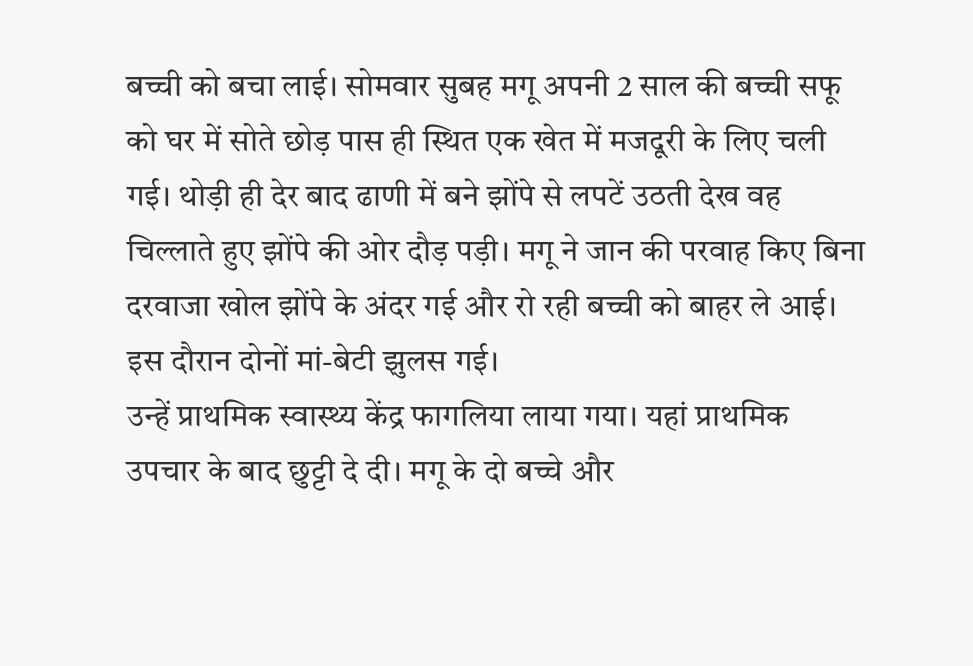बच्ची को बचा लाई। सोमवार सुबह मगू अपनी 2 साल की बच्ची सफू को घर में सोते छोड़ पास ही स्थित एक खेत में मजदूरी के लिए चली गई। थोड़ी ही देर बाद ढाणी में बने झोंपे से लपटें उठती देख वह चिल्लाते हुए झोंपे की ओर दौड़ पड़ी। मगू ने जान की परवाह किए बिना दरवाजा खोल झोंपे के अंदर गई और रो रही बच्ची को बाहर ले आई। इस दौरान दोनों मां-बेटी झुलस गई।
उन्हें प्राथमिक स्वास्थ्य केंद्र फागलिया लाया गया। यहां प्राथमिक उपचार के बाद छुट्टी दे दी। मगू के दो बच्चे और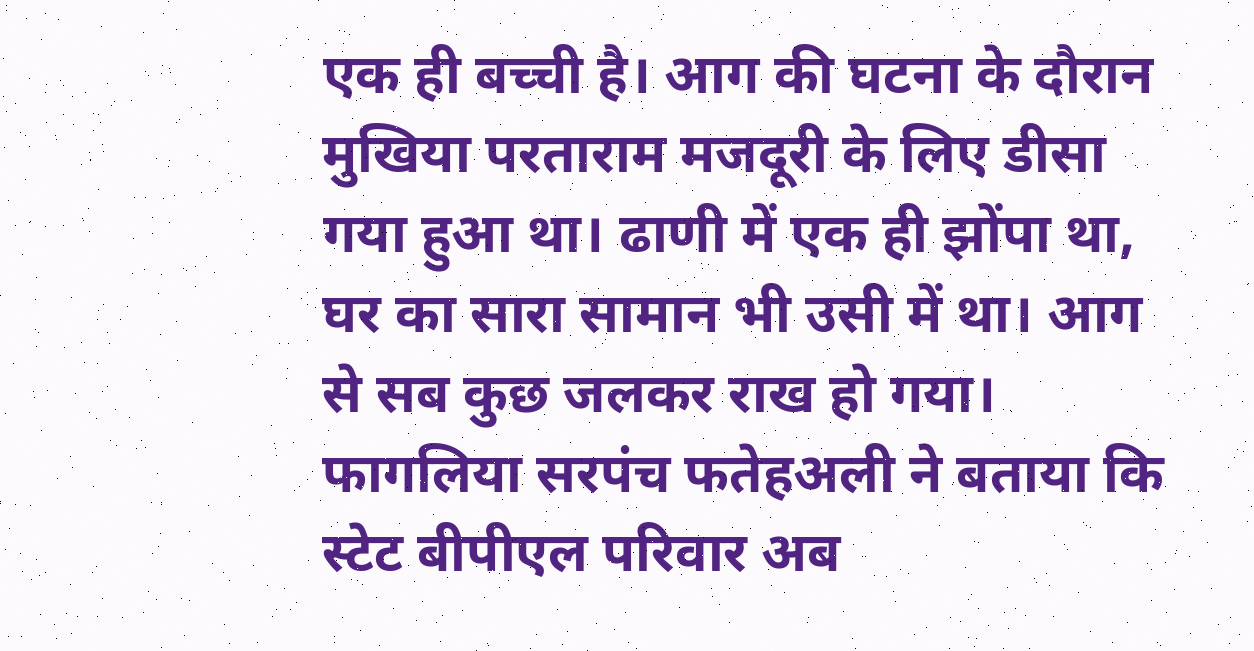एक ही बच्ची है। आग की घटना के दौरान मुखिया परताराम मजदूरी के लिए डीसा गया हुआ था। ढाणी में एक ही झोंपा था, घर का सारा सामान भी उसी में था। आग से सब कुछ जलकर राख हो गया। फागलिया सरपंच फतेहअली ने बताया कि स्टेट बीपीएल परिवार अब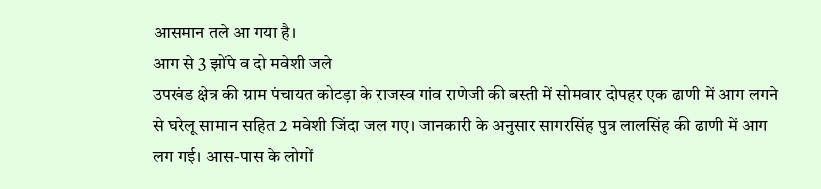आसमान तले आ गया है।
आग से 3 झोंपे व दो मवेशी जले
उपखंड क्षेत्र की ग्राम पंचायत कोटड़ा के राजस्व गांव राणेजी की बस्ती में सोमवार दोपहर एक ढाणी में आग लगने से घरेलू सामान सहित 2 मवेशी जिंदा जल गए। जानकारी के अनुसार सागरसिंह पुत्र लालसिंह की ढाणी में आग लग गई। आस-पास के लोगों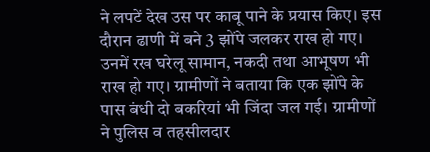ने लपटें देख उस पर काबू पाने के प्रयास किए। इस दौरान ढाणी में बने 3 झोंपे जलकर राख हो गए। उनमें रख घरेलू सामान, नकदी तथा आभूषण भी राख हो गए। ग्रामीणों ने बताया कि एक झोंपे के पास बंधी दो बकरियां भी जिंदा जल गई। ग्रामीणों ने पुलिस व तहसीलदार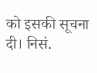को इसकी सूचना दी। निसं.